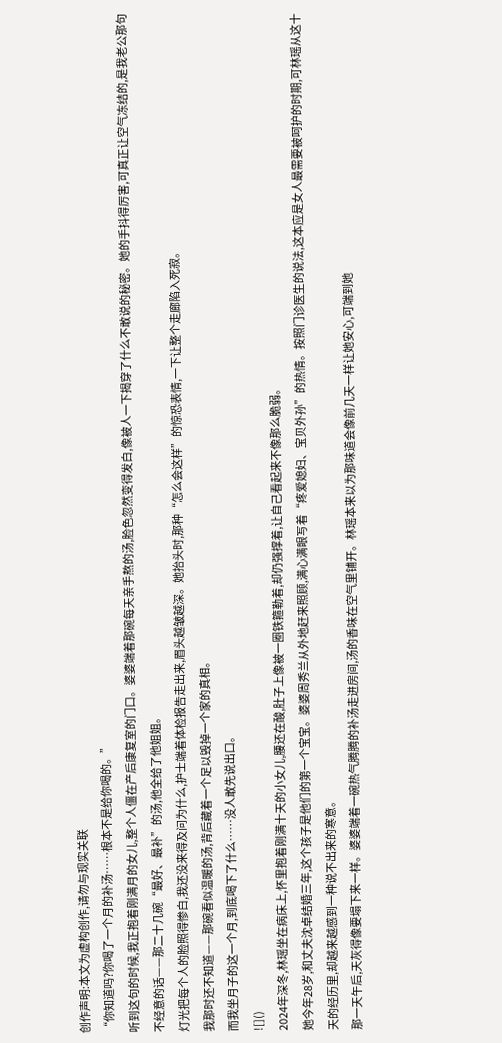创作声明:本文为虚构创作,请勿与现实关联
“你知道吗?你喝了一个月的补汤……根本不是给你喝的。”
听到这句的时候,我正抱着刚满月的女儿,整个人僵在产后康复室的门口。婆婆端着那碗每天亲手熬的汤,脸色忽然变得发白,像被人一下揭穿了什么不敢说的秘密。她的手抖得厉害,可真正让空气冻结的,是我老公那句不经意的话——那二十几碗“最好、最补”的汤,他全给了他姐姐。
灯光把每个人的脸照得惨白,我还没来得及问为什么,护士端着体检报告走出来,眉头越皱越深。她抬头时,那种“怎么会这样”的惊恐表情,一下让整个走廊陷入死寂。
我那时还不知道——那碗看似温暖的汤,背后藏着一个足以毁掉一个家的真相。
而我坐月子的这一个月,到底喝下了什么……没人敢先说出口。
![]()
2024年深冬,林瑶坐在病床上,怀里抱着刚满十天的小女儿,腰还在酸,肚子上像被一圈铁箍勒着,却仍强撑着,让自己看起来不像那么脆弱。
她今年28岁,和丈夫沈卓结婚三年,这个孩子是他们的第一个宝宝。婆婆周秀兰从外地赶来照顾,满心满眼写着“疼爱媳妇、宝贝外孙”的热情。按照门诊医生的说法,这本应是女人最需要被呵护的时期,可林瑶从这十天的经历里,却越来越感到一种说不出来的寒意。
那一天午后,天灰得像要塌下来一样。婆婆端着一碗热气腾腾的补汤走进房间,汤的香味在空气里铺开。林瑶本来以为那味道会像前几天一样让她安心,可端到她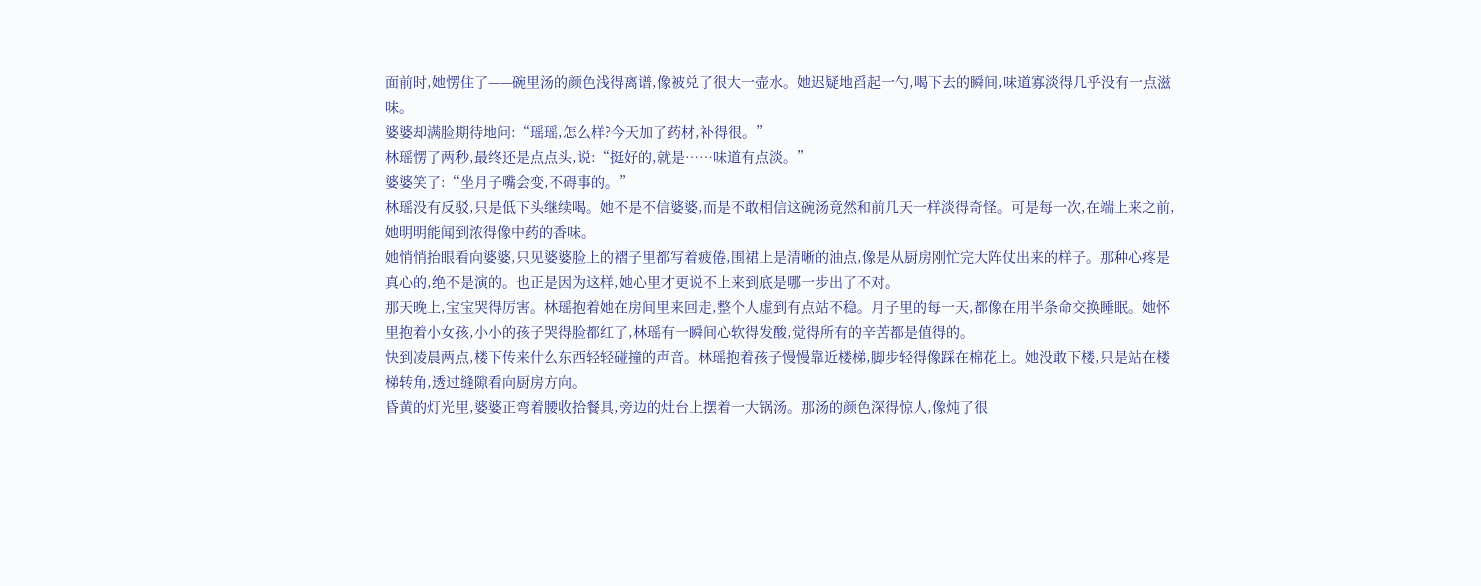面前时,她愣住了——碗里汤的颜色浅得离谱,像被兑了很大一壶水。她迟疑地舀起一勺,喝下去的瞬间,味道寡淡得几乎没有一点滋味。
婆婆却满脸期待地问:“瑶瑶,怎么样?今天加了药材,补得很。”
林瑶愣了两秒,最终还是点点头,说:“挺好的,就是……味道有点淡。”
婆婆笑了:“坐月子嘴会变,不碍事的。”
林瑶没有反驳,只是低下头继续喝。她不是不信婆婆,而是不敢相信这碗汤竟然和前几天一样淡得奇怪。可是每一次,在端上来之前,她明明能闻到浓得像中药的香味。
她悄悄抬眼看向婆婆,只见婆婆脸上的褶子里都写着疲倦,围裙上是清晰的油点,像是从厨房刚忙完大阵仗出来的样子。那种心疼是真心的,绝不是演的。也正是因为这样,她心里才更说不上来到底是哪一步出了不对。
那天晚上,宝宝哭得厉害。林瑶抱着她在房间里来回走,整个人虚到有点站不稳。月子里的每一天,都像在用半条命交换睡眠。她怀里抱着小女孩,小小的孩子哭得脸都红了,林瑶有一瞬间心软得发酸,觉得所有的辛苦都是值得的。
快到凌晨两点,楼下传来什么东西轻轻碰撞的声音。林瑶抱着孩子慢慢靠近楼梯,脚步轻得像踩在棉花上。她没敢下楼,只是站在楼梯转角,透过缝隙看向厨房方向。
昏黄的灯光里,婆婆正弯着腰收拾餐具,旁边的灶台上摆着一大锅汤。那汤的颜色深得惊人,像炖了很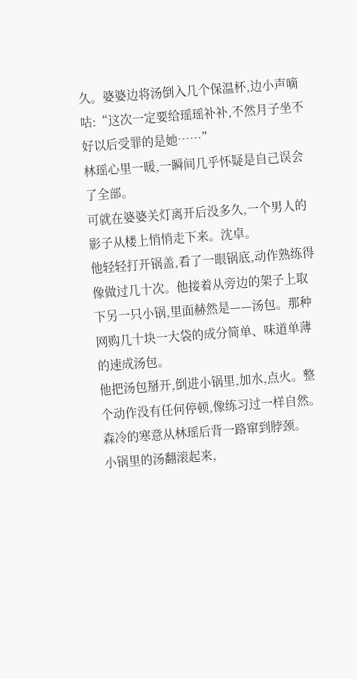久。婆婆边将汤倒入几个保温杯,边小声嘀咕:“这次一定要给瑶瑶补补,不然月子坐不好以后受罪的是她……”
林瑶心里一暖,一瞬间几乎怀疑是自己误会了全部。
可就在婆婆关灯离开后没多久,一个男人的影子从楼上悄悄走下来。沈卓。
他轻轻打开锅盖,看了一眼锅底,动作熟练得像做过几十次。他接着从旁边的架子上取下另一只小锅,里面赫然是——汤包。那种网购几十块一大袋的成分简单、味道单薄的速成汤包。
他把汤包掰开,倒进小锅里,加水,点火。整个动作没有任何停顿,像练习过一样自然。
森冷的寒意从林瑶后背一路窜到脖颈。
小锅里的汤翻滚起来,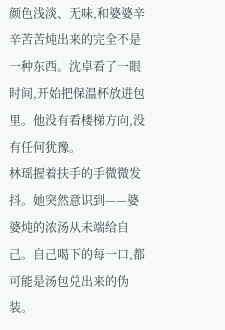颜色浅淡、无味,和婆婆辛辛苦苦炖出来的完全不是一种东西。沈卓看了一眼时间,开始把保温杯放进包里。他没有看楼梯方向,没有任何犹豫。
林瑶握着扶手的手微微发抖。她突然意识到——婆婆炖的浓汤从未端给自己。自己喝下的每一口,都可能是汤包兑出来的伪装。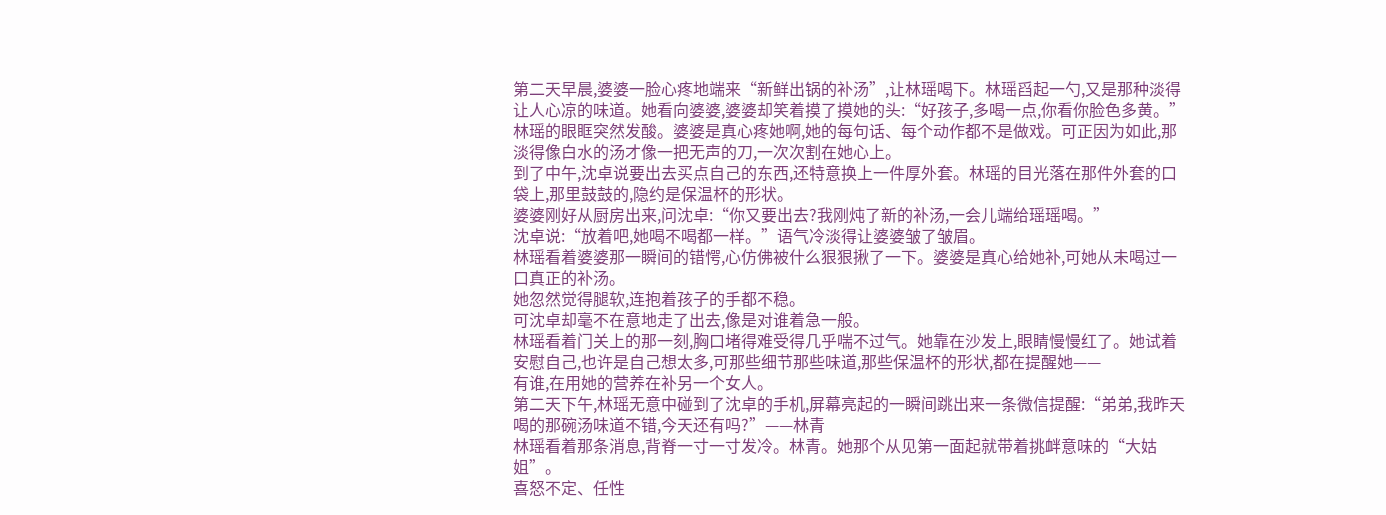第二天早晨,婆婆一脸心疼地端来“新鲜出锅的补汤”,让林瑶喝下。林瑶舀起一勺,又是那种淡得让人心凉的味道。她看向婆婆,婆婆却笑着摸了摸她的头:“好孩子,多喝一点,你看你脸色多黄。”
林瑶的眼眶突然发酸。婆婆是真心疼她啊,她的每句话、每个动作都不是做戏。可正因为如此,那淡得像白水的汤才像一把无声的刀,一次次割在她心上。
到了中午,沈卓说要出去买点自己的东西,还特意换上一件厚外套。林瑶的目光落在那件外套的口袋上,那里鼓鼓的,隐约是保温杯的形状。
婆婆刚好从厨房出来,问沈卓:“你又要出去?我刚炖了新的补汤,一会儿端给瑶瑶喝。”
沈卓说:“放着吧,她喝不喝都一样。”语气冷淡得让婆婆皱了皱眉。
林瑶看着婆婆那一瞬间的错愕,心仿佛被什么狠狠揪了一下。婆婆是真心给她补,可她从未喝过一口真正的补汤。
她忽然觉得腿软,连抱着孩子的手都不稳。
可沈卓却毫不在意地走了出去,像是对谁着急一般。
林瑶看着门关上的那一刻,胸口堵得难受得几乎喘不过气。她靠在沙发上,眼睛慢慢红了。她试着安慰自己,也许是自己想太多,可那些细节那些味道,那些保温杯的形状,都在提醒她——
有谁,在用她的营养在补另一个女人。
第二天下午,林瑶无意中碰到了沈卓的手机,屏幕亮起的一瞬间跳出来一条微信提醒:“弟弟,我昨天喝的那碗汤味道不错,今天还有吗?”——林青
林瑶看着那条消息,背脊一寸一寸发冷。林青。她那个从见第一面起就带着挑衅意味的“大姑姐”。
喜怒不定、任性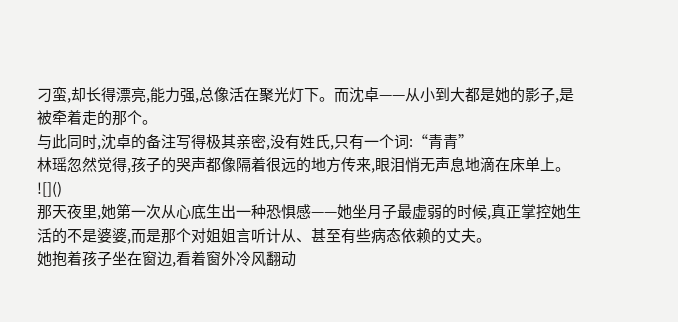刁蛮,却长得漂亮,能力强,总像活在聚光灯下。而沈卓——从小到大都是她的影子,是被牵着走的那个。
与此同时,沈卓的备注写得极其亲密,没有姓氏,只有一个词:“青青”
林瑶忽然觉得,孩子的哭声都像隔着很远的地方传来,眼泪悄无声息地滴在床单上。
![]()
那天夜里,她第一次从心底生出一种恐惧感——她坐月子最虚弱的时候,真正掌控她生活的不是婆婆,而是那个对姐姐言听计从、甚至有些病态依赖的丈夫。
她抱着孩子坐在窗边,看着窗外冷风翻动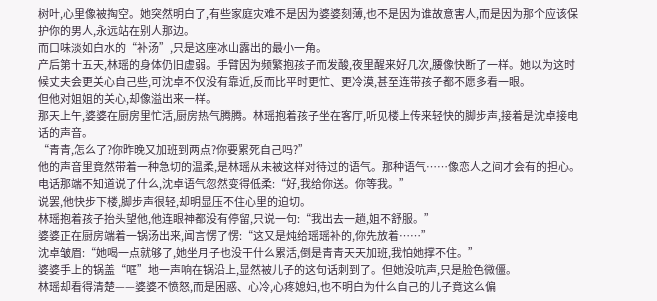树叶,心里像被掏空。她突然明白了,有些家庭灾难不是因为婆婆刻薄,也不是因为谁故意害人,而是因为那个应该保护你的男人,永远站在别人那边。
而口味淡如白水的“补汤”,只是这座冰山露出的最小一角。
产后第十五天,林瑶的身体仍旧虚弱。手臂因为频繁抱孩子而发酸,夜里醒来好几次,腰像快断了一样。她以为这时候丈夫会更关心自己些,可沈卓不仅没有靠近,反而比平时更忙、更冷漠,甚至连带孩子都不愿多看一眼。
但他对姐姐的关心,却像溢出来一样。
那天上午,婆婆在厨房里忙活,厨房热气腾腾。林瑶抱着孩子坐在客厅,听见楼上传来轻快的脚步声,接着是沈卓接电话的声音。
“青青,怎么了?你昨晚又加班到两点?你要累死自己吗?”
他的声音里竟然带着一种急切的温柔,是林瑶从未被这样对待过的语气。那种语气……像恋人之间才会有的担心。
电话那端不知道说了什么,沈卓语气忽然变得低柔:“好,我给你送。你等我。”
说罢,他快步下楼,脚步声很轻,却明显压不住心里的迫切。
林瑶抱着孩子抬头望他,他连眼神都没有停留,只说一句:“我出去一趟,姐不舒服。”
婆婆正在厨房端着一锅汤出来,闻言愣了愣:“这又是炖给瑶瑶补的,你先放着……”
沈卓皱眉:“她喝一点就够了,她坐月子也没干什么累活,倒是青青天天加班,我怕她撑不住。”
婆婆手上的锅盖“哐”地一声响在锅沿上,显然被儿子的这句话刺到了。但她没吭声,只是脸色微僵。
林瑶却看得清楚——婆婆不愤怒,而是困惑、心冷,心疼媳妇,也不明白为什么自己的儿子竟这么偏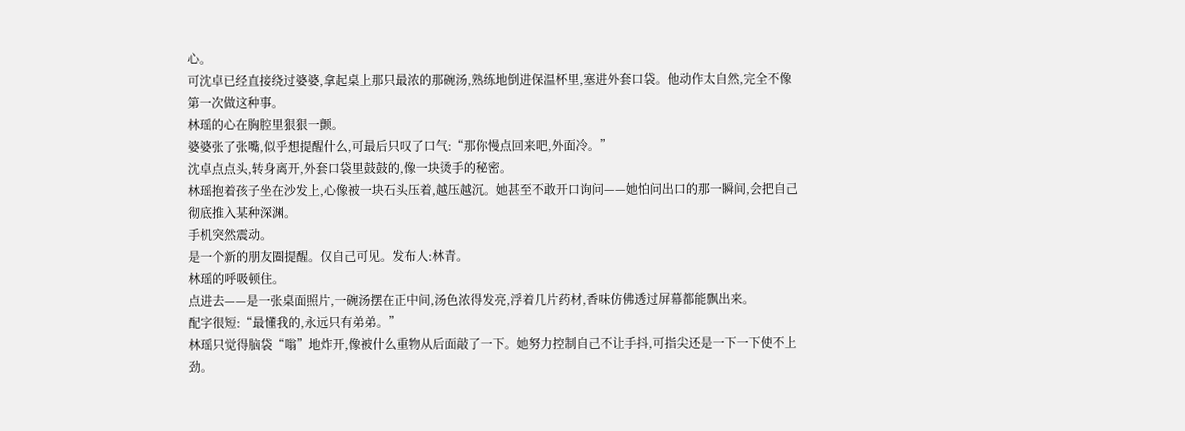心。
可沈卓已经直接绕过婆婆,拿起桌上那只最浓的那碗汤,熟练地倒进保温杯里,塞进外套口袋。他动作太自然,完全不像第一次做这种事。
林瑶的心在胸腔里狠狠一颤。
婆婆张了张嘴,似乎想提醒什么,可最后只叹了口气:“那你慢点回来吧,外面冷。”
沈卓点点头,转身离开,外套口袋里鼓鼓的,像一块烫手的秘密。
林瑶抱着孩子坐在沙发上,心像被一块石头压着,越压越沉。她甚至不敢开口询问——她怕问出口的那一瞬间,会把自己彻底推入某种深渊。
手机突然震动。
是一个新的朋友圈提醒。仅自己可见。发布人:林青。
林瑶的呼吸顿住。
点进去——是一张桌面照片,一碗汤摆在正中间,汤色浓得发亮,浮着几片药材,香味仿佛透过屏幕都能飘出来。
配字很短:“最懂我的,永远只有弟弟。”
林瑶只觉得脑袋“嗡”地炸开,像被什么重物从后面敲了一下。她努力控制自己不让手抖,可指尖还是一下一下使不上劲。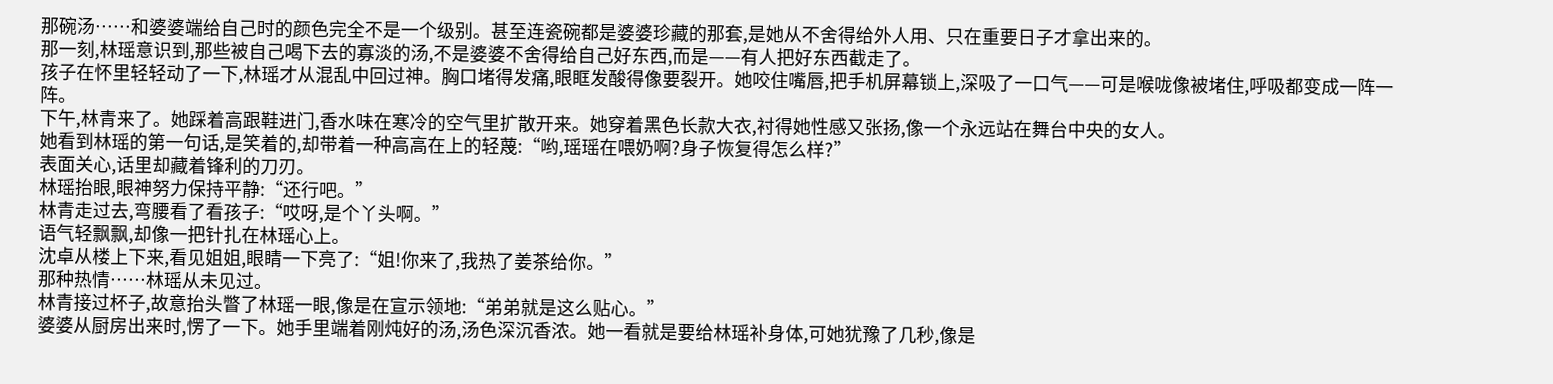那碗汤……和婆婆端给自己时的颜色完全不是一个级别。甚至连瓷碗都是婆婆珍藏的那套,是她从不舍得给外人用、只在重要日子才拿出来的。
那一刻,林瑶意识到,那些被自己喝下去的寡淡的汤,不是婆婆不舍得给自己好东西,而是——有人把好东西截走了。
孩子在怀里轻轻动了一下,林瑶才从混乱中回过神。胸口堵得发痛,眼眶发酸得像要裂开。她咬住嘴唇,把手机屏幕锁上,深吸了一口气——可是喉咙像被堵住,呼吸都变成一阵一阵。
下午,林青来了。她踩着高跟鞋进门,香水味在寒冷的空气里扩散开来。她穿着黑色长款大衣,衬得她性感又张扬,像一个永远站在舞台中央的女人。
她看到林瑶的第一句话,是笑着的,却带着一种高高在上的轻蔑:“哟,瑶瑶在喂奶啊?身子恢复得怎么样?”
表面关心,话里却藏着锋利的刀刃。
林瑶抬眼,眼神努力保持平静:“还行吧。”
林青走过去,弯腰看了看孩子:“哎呀,是个丫头啊。”
语气轻飘飘,却像一把针扎在林瑶心上。
沈卓从楼上下来,看见姐姐,眼睛一下亮了:“姐!你来了,我热了姜茶给你。”
那种热情……林瑶从未见过。
林青接过杯子,故意抬头瞥了林瑶一眼,像是在宣示领地:“弟弟就是这么贴心。”
婆婆从厨房出来时,愣了一下。她手里端着刚炖好的汤,汤色深沉香浓。她一看就是要给林瑶补身体,可她犹豫了几秒,像是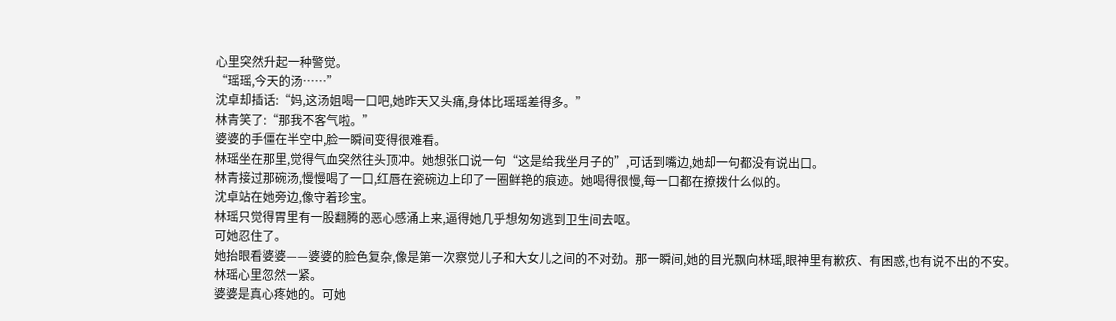心里突然升起一种警觉。
“瑶瑶,今天的汤……”
沈卓却插话:“妈,这汤姐喝一口吧,她昨天又头痛,身体比瑶瑶差得多。”
林青笑了:“那我不客气啦。”
婆婆的手僵在半空中,脸一瞬间变得很难看。
林瑶坐在那里,觉得气血突然往头顶冲。她想张口说一句“这是给我坐月子的”,可话到嘴边,她却一句都没有说出口。
林青接过那碗汤,慢慢喝了一口,红唇在瓷碗边上印了一圈鲜艳的痕迹。她喝得很慢,每一口都在撩拨什么似的。
沈卓站在她旁边,像守着珍宝。
林瑶只觉得胃里有一股翻腾的恶心感涌上来,逼得她几乎想匆匆逃到卫生间去呕。
可她忍住了。
她抬眼看婆婆——婆婆的脸色复杂,像是第一次察觉儿子和大女儿之间的不对劲。那一瞬间,她的目光飘向林瑶,眼神里有歉疚、有困惑,也有说不出的不安。
林瑶心里忽然一紧。
婆婆是真心疼她的。可她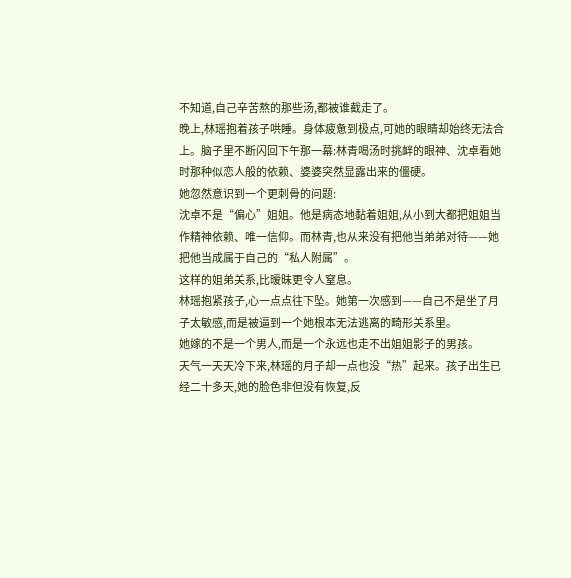不知道,自己辛苦熬的那些汤,都被谁截走了。
晚上,林瑶抱着孩子哄睡。身体疲惫到极点,可她的眼睛却始终无法合上。脑子里不断闪回下午那一幕:林青喝汤时挑衅的眼神、沈卓看她时那种似恋人般的依赖、婆婆突然显露出来的僵硬。
她忽然意识到一个更刺骨的问题:
沈卓不是“偏心”姐姐。他是病态地黏着姐姐,从小到大都把姐姐当作精神依赖、唯一信仰。而林青,也从来没有把他当弟弟对待——她把他当成属于自己的“私人附属”。
这样的姐弟关系,比暧昧更令人窒息。
林瑶抱紧孩子,心一点点往下坠。她第一次感到——自己不是坐了月子太敏感,而是被逼到一个她根本无法逃离的畸形关系里。
她嫁的不是一个男人,而是一个永远也走不出姐姐影子的男孩。
天气一天天冷下来,林瑶的月子却一点也没“热”起来。孩子出生已经二十多天,她的脸色非但没有恢复,反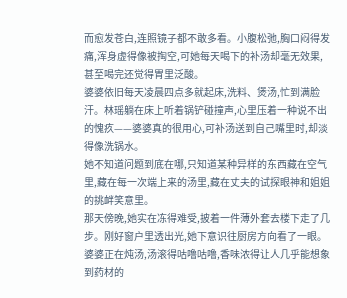而愈发苍白,连照镜子都不敢多看。小腹松弛,胸口闷得发痛,浑身虚得像被掏空,可她每天喝下的补汤却毫无效果,甚至喝完还觉得胃里泛酸。
婆婆依旧每天凌晨四点多就起床,洗料、煲汤,忙到满脸汗。林瑶躺在床上听着锅铲碰撞声,心里压着一种说不出的愧疚——婆婆真的很用心,可补汤送到自己嘴里时,却淡得像洗锅水。
她不知道问题到底在哪,只知道某种异样的东西藏在空气里,藏在每一次端上来的汤里,藏在丈夫的试探眼神和姐姐的挑衅笑意里。
那天傍晚,她实在冻得难受,披着一件薄外套去楼下走了几步。刚好窗户里透出光,她下意识往厨房方向看了一眼。
婆婆正在炖汤,汤滚得咕噜咕噜,香味浓得让人几乎能想象到药材的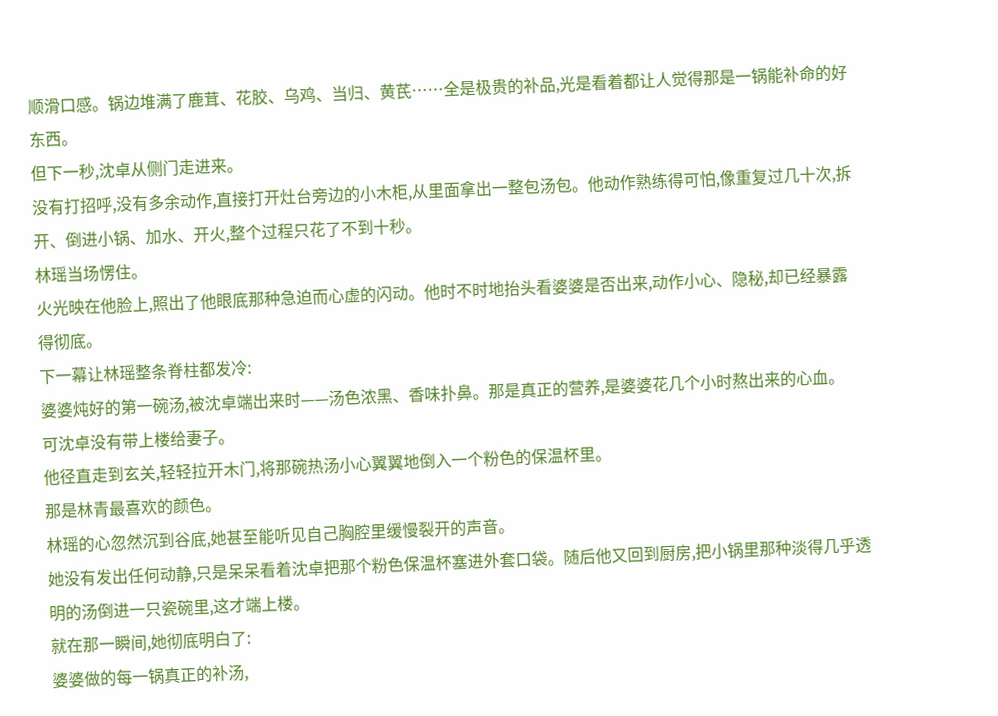顺滑口感。锅边堆满了鹿茸、花胶、乌鸡、当归、黄芪……全是极贵的补品,光是看着都让人觉得那是一锅能补命的好东西。
但下一秒,沈卓从侧门走进来。
没有打招呼,没有多余动作,直接打开灶台旁边的小木柜,从里面拿出一整包汤包。他动作熟练得可怕,像重复过几十次,拆开、倒进小锅、加水、开火,整个过程只花了不到十秒。
林瑶当场愣住。
火光映在他脸上,照出了他眼底那种急迫而心虚的闪动。他时不时地抬头看婆婆是否出来,动作小心、隐秘,却已经暴露得彻底。
下一幕让林瑶整条脊柱都发冷:
婆婆炖好的第一碗汤,被沈卓端出来时——汤色浓黑、香味扑鼻。那是真正的营养,是婆婆花几个小时熬出来的心血。
可沈卓没有带上楼给妻子。
他径直走到玄关,轻轻拉开木门,将那碗热汤小心翼翼地倒入一个粉色的保温杯里。
那是林青最喜欢的颜色。
林瑶的心忽然沉到谷底,她甚至能听见自己胸腔里缓慢裂开的声音。
她没有发出任何动静,只是呆呆看着沈卓把那个粉色保温杯塞进外套口袋。随后他又回到厨房,把小锅里那种淡得几乎透明的汤倒进一只瓷碗里,这才端上楼。
就在那一瞬间,她彻底明白了:
婆婆做的每一锅真正的补汤,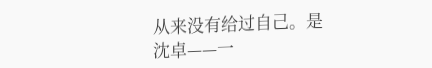从来没有给过自己。是沈卓——一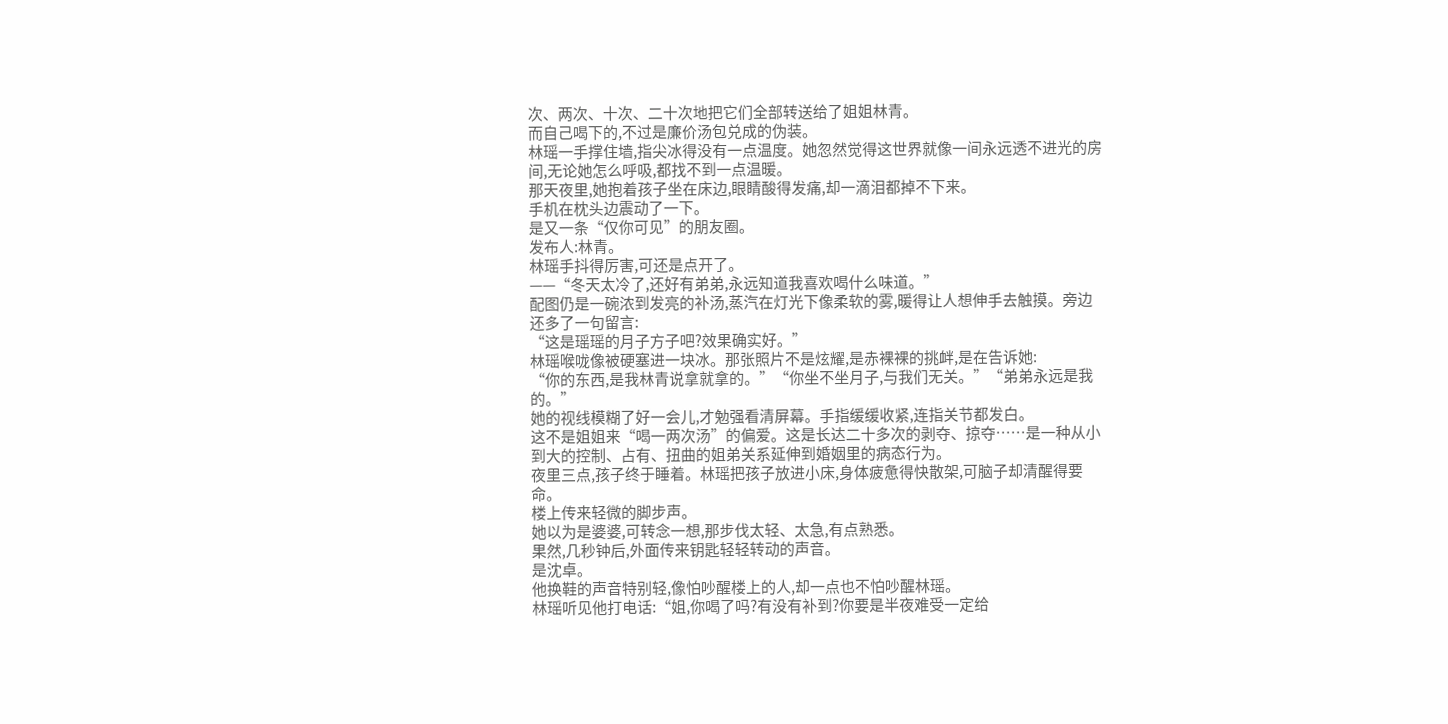次、两次、十次、二十次地把它们全部转送给了姐姐林青。
而自己喝下的,不过是廉价汤包兑成的伪装。
林瑶一手撑住墙,指尖冰得没有一点温度。她忽然觉得这世界就像一间永远透不进光的房间,无论她怎么呼吸,都找不到一点温暖。
那天夜里,她抱着孩子坐在床边,眼睛酸得发痛,却一滴泪都掉不下来。
手机在枕头边震动了一下。
是又一条“仅你可见”的朋友圈。
发布人:林青。
林瑶手抖得厉害,可还是点开了。
——“冬天太冷了,还好有弟弟,永远知道我喜欢喝什么味道。”
配图仍是一碗浓到发亮的补汤,蒸汽在灯光下像柔软的雾,暖得让人想伸手去触摸。旁边还多了一句留言:
“这是瑶瑶的月子方子吧?效果确实好。”
林瑶喉咙像被硬塞进一块冰。那张照片不是炫耀,是赤裸裸的挑衅,是在告诉她:
“你的东西,是我林青说拿就拿的。”“你坐不坐月子,与我们无关。”“弟弟永远是我的。”
她的视线模糊了好一会儿,才勉强看清屏幕。手指缓缓收紧,连指关节都发白。
这不是姐姐来“喝一两次汤”的偏爱。这是长达二十多次的剥夺、掠夺……是一种从小到大的控制、占有、扭曲的姐弟关系延伸到婚姻里的病态行为。
夜里三点,孩子终于睡着。林瑶把孩子放进小床,身体疲惫得快散架,可脑子却清醒得要命。
楼上传来轻微的脚步声。
她以为是婆婆,可转念一想,那步伐太轻、太急,有点熟悉。
果然,几秒钟后,外面传来钥匙轻轻转动的声音。
是沈卓。
他换鞋的声音特别轻,像怕吵醒楼上的人,却一点也不怕吵醒林瑶。
林瑶听见他打电话:“姐,你喝了吗?有没有补到?你要是半夜难受一定给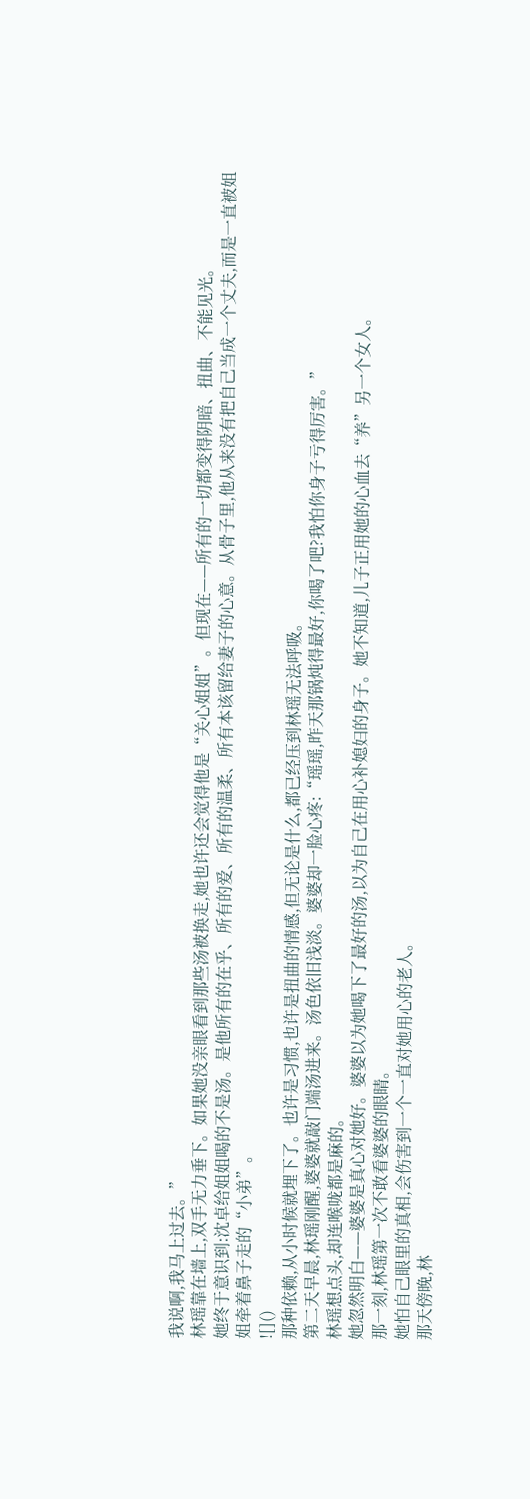我说啊,我马上过去。”
林瑶靠在墙上,双手无力垂下。如果她没亲眼看到那些汤被换走,她也许还会觉得他是“关心姐姐”。但现在——所有的一切都变得阴暗、扭曲、不能见光。
她终于意识到:沈卓给姐姐喝的不是汤。是他所有的在乎、所有的爱、所有的温柔、所有本该留给妻子的心意。从骨子里,他从来没有把自己当成一个丈夫,而是一直被姐姐牵着鼻子走的“小弟”。
![]()
那种依赖,从小时候就埋下了。也许是习惯,也许是扭曲的情感,但无论是什么,都已经压到林瑶无法呼吸。
第二天早晨,林瑶刚醒,婆婆就敲门端汤进来。汤色依旧浅淡。婆婆却一脸心疼:“瑶瑶,昨天那锅炖得最好,你喝了吧?我怕你身子亏得厉害。”
林瑶想点头,却连喉咙都是麻的。
她忽然明白——婆婆是真心对她好。婆婆以为她喝下了最好的汤,以为自己在用心补媳妇的身子。她不知道,儿子正用她的心血去“养”另一个女人。
那一刻,林瑶第一次不敢看婆婆的眼睛。
她怕自己眼里的真相,会伤害到一个一直对她用心的老人。
那天傍晚,林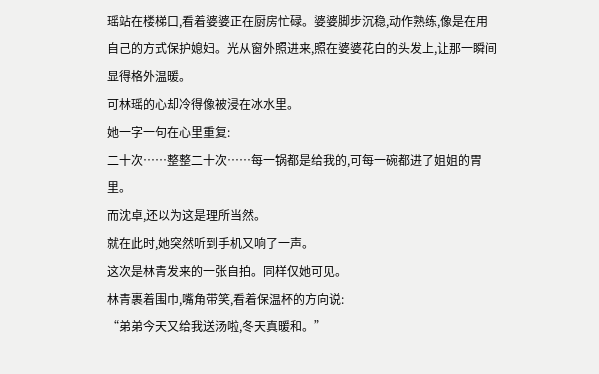瑶站在楼梯口,看着婆婆正在厨房忙碌。婆婆脚步沉稳,动作熟练,像是在用自己的方式保护媳妇。光从窗外照进来,照在婆婆花白的头发上,让那一瞬间显得格外温暖。
可林瑶的心却冷得像被浸在冰水里。
她一字一句在心里重复:
二十次……整整二十次……每一锅都是给我的,可每一碗都进了姐姐的胃里。
而沈卓,还以为这是理所当然。
就在此时,她突然听到手机又响了一声。
这次是林青发来的一张自拍。同样仅她可见。
林青裹着围巾,嘴角带笑,看着保温杯的方向说:
“弟弟今天又给我送汤啦,冬天真暖和。”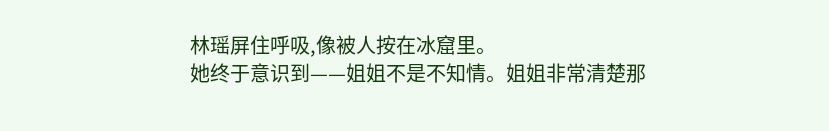林瑶屏住呼吸,像被人按在冰窟里。
她终于意识到——姐姐不是不知情。姐姐非常清楚那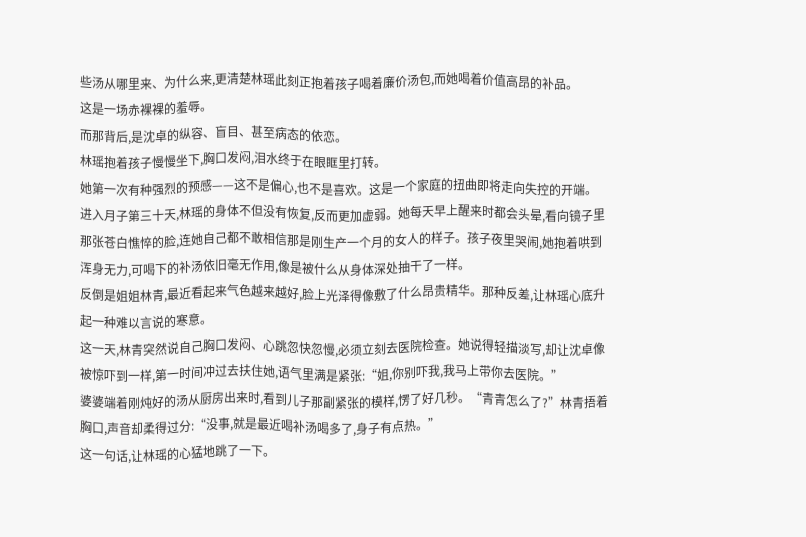些汤从哪里来、为什么来,更清楚林瑶此刻正抱着孩子喝着廉价汤包,而她喝着价值高昂的补品。
这是一场赤裸裸的羞辱。
而那背后,是沈卓的纵容、盲目、甚至病态的依恋。
林瑶抱着孩子慢慢坐下,胸口发闷,泪水终于在眼眶里打转。
她第一次有种强烈的预感——这不是偏心,也不是喜欢。这是一个家庭的扭曲即将走向失控的开端。
进入月子第三十天,林瑶的身体不但没有恢复,反而更加虚弱。她每天早上醒来时都会头晕,看向镜子里那张苍白憔悴的脸,连她自己都不敢相信那是刚生产一个月的女人的样子。孩子夜里哭闹,她抱着哄到浑身无力,可喝下的补汤依旧毫无作用,像是被什么从身体深处抽干了一样。
反倒是姐姐林青,最近看起来气色越来越好,脸上光泽得像敷了什么昂贵精华。那种反差,让林瑶心底升起一种难以言说的寒意。
这一天,林青突然说自己胸口发闷、心跳忽快忽慢,必须立刻去医院检查。她说得轻描淡写,却让沈卓像被惊吓到一样,第一时间冲过去扶住她,语气里满是紧张:“姐,你别吓我,我马上带你去医院。”
婆婆端着刚炖好的汤从厨房出来时,看到儿子那副紧张的模样,愣了好几秒。“青青怎么了?”林青捂着胸口,声音却柔得过分:“没事,就是最近喝补汤喝多了,身子有点热。”
这一句话,让林瑶的心猛地跳了一下。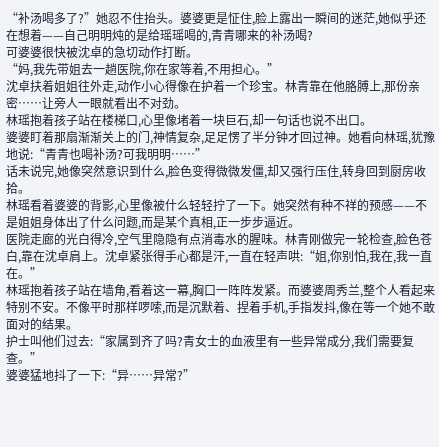“补汤喝多了?”她忍不住抬头。婆婆更是怔住,脸上露出一瞬间的迷茫,她似乎还在想着——自己明明炖的是给瑶瑶喝的,青青哪来的补汤喝?
可婆婆很快被沈卓的急切动作打断。
“妈,我先带姐去一趟医院,你在家等着,不用担心。”
沈卓扶着姐姐往外走,动作小心得像在护着一个珍宝。林青靠在他胳膊上,那份亲密……让旁人一眼就看出不对劲。
林瑶抱着孩子站在楼梯口,心里像堵着一块巨石,却一句话也说不出口。
婆婆盯着那扇渐渐关上的门,神情复杂,足足愣了半分钟才回过神。她看向林瑶,犹豫地说:“青青也喝补汤?可我明明……”
话未说完,她像突然意识到什么,脸色变得微微发僵,却又强行压住,转身回到厨房收拾。
林瑶看着婆婆的背影,心里像被什么轻轻拧了一下。她突然有种不祥的预感——不是姐姐身体出了什么问题,而是某个真相,正一步步逼近。
医院走廊的光白得冷,空气里隐隐有点消毒水的腥味。林青刚做完一轮检查,脸色苍白,靠在沈卓肩上。沈卓紧张得手心都是汗,一直在轻声哄:“姐,你别怕,我在,我一直在。”
林瑶抱着孩子站在墙角,看着这一幕,胸口一阵阵发紧。而婆婆周秀兰,整个人看起来特别不安。不像平时那样啰嗦,而是沉默着、捏着手机,手指发抖,像在等一个她不敢面对的结果。
护士叫他们过去:“家属到齐了吗?青女士的血液里有一些异常成分,我们需要复查。”
婆婆猛地抖了一下:“异……异常?”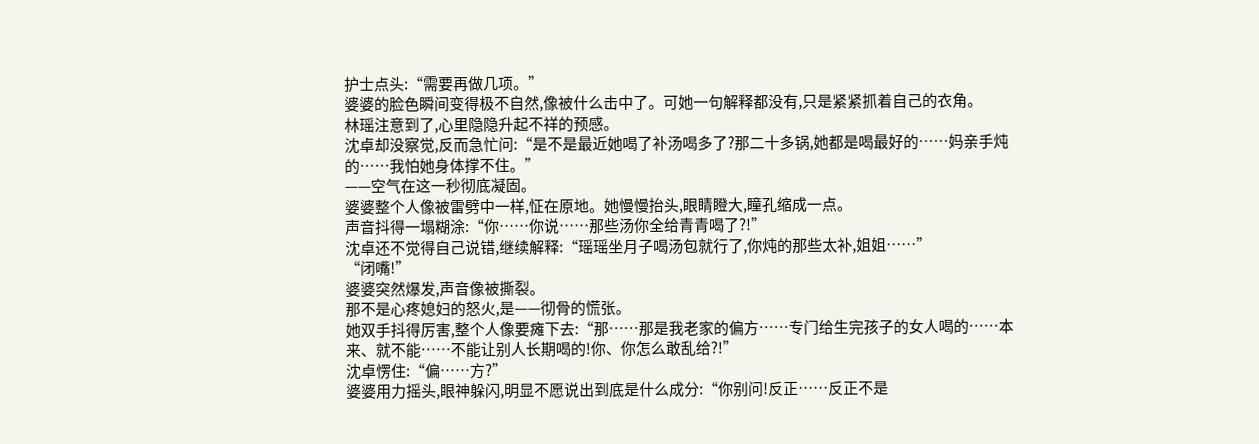护士点头:“需要再做几项。”
婆婆的脸色瞬间变得极不自然,像被什么击中了。可她一句解释都没有,只是紧紧抓着自己的衣角。
林瑶注意到了,心里隐隐升起不祥的预感。
沈卓却没察觉,反而急忙问:“是不是最近她喝了补汤喝多了?那二十多锅,她都是喝最好的……妈亲手炖的……我怕她身体撑不住。”
——空气在这一秒彻底凝固。
婆婆整个人像被雷劈中一样,怔在原地。她慢慢抬头,眼睛瞪大,瞳孔缩成一点。
声音抖得一塌糊涂:“你……你说……那些汤你全给青青喝了?!”
沈卓还不觉得自己说错,继续解释:“瑶瑶坐月子喝汤包就行了,你炖的那些太补,姐姐……”
“闭嘴!”
婆婆突然爆发,声音像被撕裂。
那不是心疼媳妇的怒火,是——彻骨的慌张。
她双手抖得厉害,整个人像要瘫下去:“那……那是我老家的偏方……专门给生完孩子的女人喝的……本来、就不能……不能让别人长期喝的!你、你怎么敢乱给?!”
沈卓愣住:“偏……方?”
婆婆用力摇头,眼神躲闪,明显不愿说出到底是什么成分:“你别问!反正……反正不是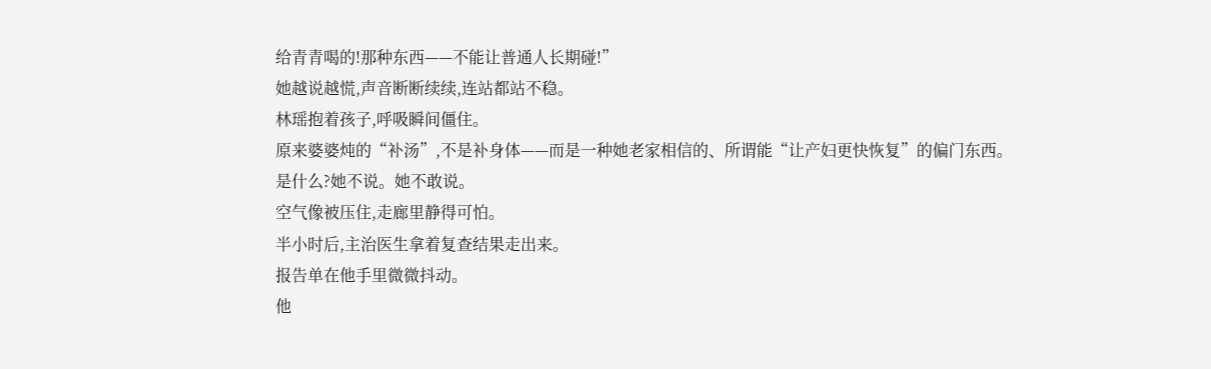给青青喝的!那种东西——不能让普通人长期碰!”
她越说越慌,声音断断续续,连站都站不稳。
林瑶抱着孩子,呼吸瞬间僵住。
原来婆婆炖的“补汤”,不是补身体——而是一种她老家相信的、所谓能“让产妇更快恢复”的偏门东西。
是什么?她不说。她不敢说。
空气像被压住,走廊里静得可怕。
半小时后,主治医生拿着复查结果走出来。
报告单在他手里微微抖动。
他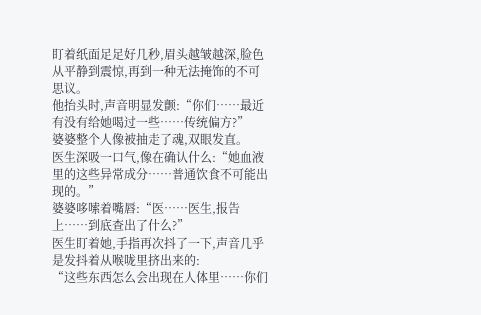盯着纸面足足好几秒,眉头越皱越深,脸色从平静到震惊,再到一种无法掩饰的不可思议。
他抬头时,声音明显发颤:“你们……最近有没有给她喝过一些……传统偏方?”
婆婆整个人像被抽走了魂,双眼发直。
医生深吸一口气,像在确认什么:“她血液里的这些异常成分……普通饮食不可能出现的。”
婆婆哆嗦着嘴唇:“医……医生,报告上……到底查出了什么?”
医生盯着她,手指再次抖了一下,声音几乎是发抖着从喉咙里挤出来的:
“这些东西怎么会出现在人体里……你们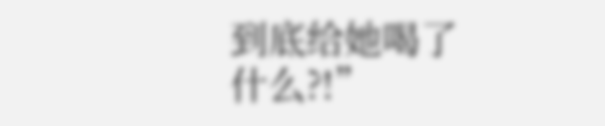到底给她喝了什么?!”